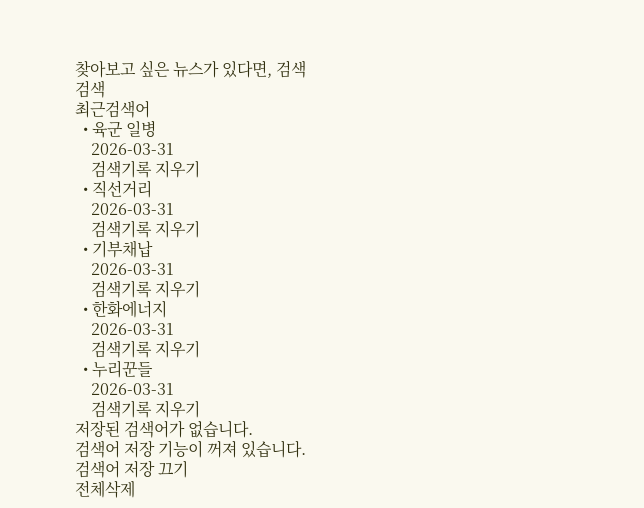찾아보고 싶은 뉴스가 있다면, 검색
검색
최근검색어
  • 육군 일병
    2026-03-31
    검색기록 지우기
  • 직선거리
    2026-03-31
    검색기록 지우기
  • 기부채납
    2026-03-31
    검색기록 지우기
  • 한화에너지
    2026-03-31
    검색기록 지우기
  • 누리꾼들
    2026-03-31
    검색기록 지우기
저장된 검색어가 없습니다.
검색어 저장 기능이 꺼져 있습니다.
검색어 저장 끄기
전체삭제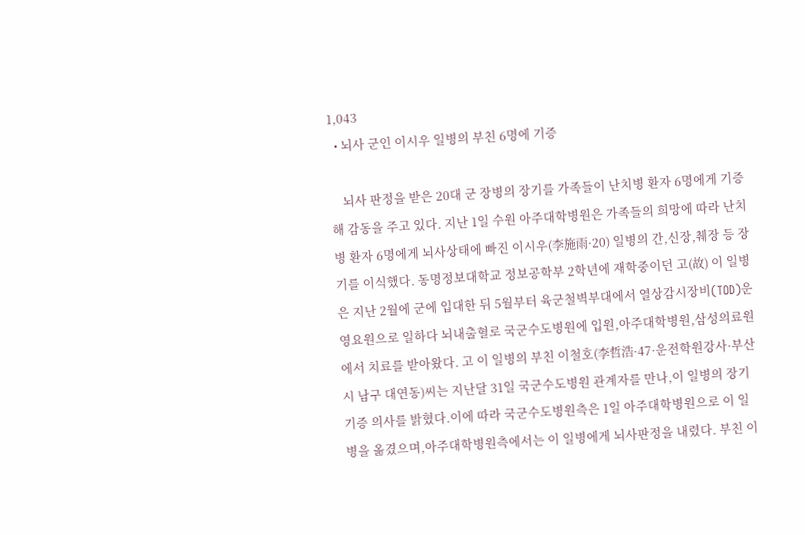1,043
  • 뇌사 군인 이시우 일병의 부친 6명에 기증

    뇌사 판정을 받은 20대 군 장병의 장기를 가족들이 난치병 환자 6명에게 기증해 감동을 주고 있다. 지난 1일 수원 아주대학병원은 가족들의 희망에 따라 난치병 환자 6명에게 뇌사상태에 빠진 이시우(李施雨·20) 일병의 간,신장,췌장 등 장기를 이식했다. 동명정보대학교 정보공학부 2학년에 재학중이던 고(故) 이 일병은 지난 2월에 군에 입대한 뒤 5월부터 육군철벽부대에서 열상감시장비(TOD)운영요원으로 일하다 뇌내출혈로 국군수도병원에 입원,아주대학병원,삼성의료원에서 치료를 받아왔다. 고 이 일병의 부친 이철호(李哲浩·47·운전학원강사·부산시 남구 대연동)씨는 지난달 31일 국군수도병원 관계자를 만나,이 일병의 장기기증 의사를 밝혔다.이에 따라 국군수도병원측은 1일 아주대학병원으로 이 일병을 옮겼으며,아주대학병원측에서는 이 일병에게 뇌사판정을 내렸다. 부친 이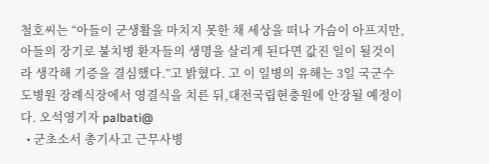철호씨는 “아들이 군생활을 마치지 못한 채 세상을 떠나 가슴이 아프지만,아들의 장기로 불치병 환자들의 생명을 살리게 된다면 값진 일이 될것이라 생각해 기증을 결심했다.”고 밝혔다. 고 이 일병의 유해는 3일 국군수도병원 장례식장에서 영결식을 치른 뒤,대전국립현충원에 안장될 예정이다. 오석영기자 palbati@
  • 군초소서 총기사고 근무사병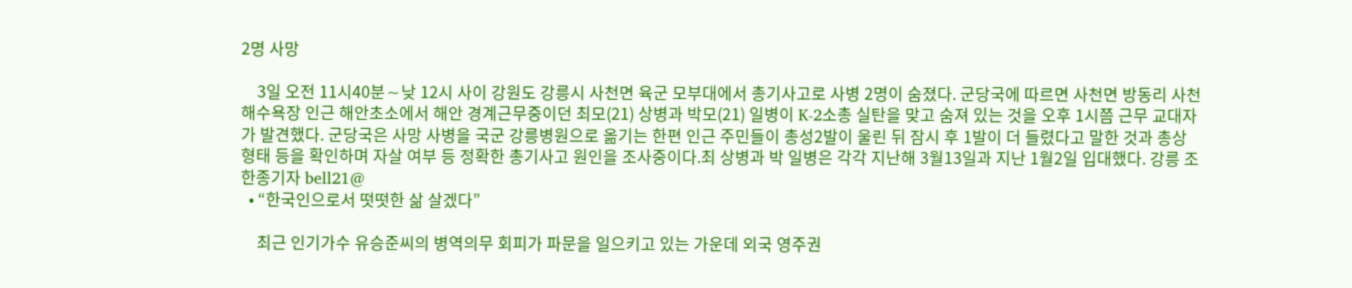2명 사망

    3일 오전 11시40분∼낮 12시 사이 강원도 강릉시 사천면 육군 모부대에서 총기사고로 사병 2명이 숨졌다. 군당국에 따르면 사천면 방동리 사천해수욕장 인근 해안초소에서 해안 경계근무중이던 최모(21) 상병과 박모(21) 일병이 K-2소총 실탄을 맞고 숨져 있는 것을 오후 1시쯤 근무 교대자가 발견했다. 군당국은 사망 사병을 국군 강릉병원으로 옮기는 한편 인근 주민들이 총성2발이 울린 뒤 잠시 후 1발이 더 들렸다고 말한 것과 총상 형태 등을 확인하며 자살 여부 등 정확한 총기사고 원인을 조사중이다.최 상병과 박 일병은 각각 지난해 3월13일과 지난 1월2일 입대했다. 강릉 조한종기자 bell21@
  • “한국인으로서 떳떳한 삶 살겠다”

    최근 인기가수 유승준씨의 병역의무 회피가 파문을 일으키고 있는 가운데 외국 영주권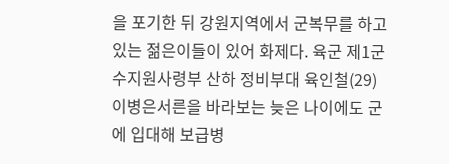을 포기한 뒤 강원지역에서 군복무를 하고 있는 젊은이들이 있어 화제다. 육군 제1군수지원사령부 산하 정비부대 육인철(29)이병은서른을 바라보는 늦은 나이에도 군에 입대해 보급병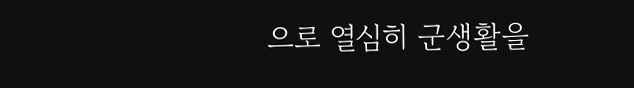으로 열심히 군생활을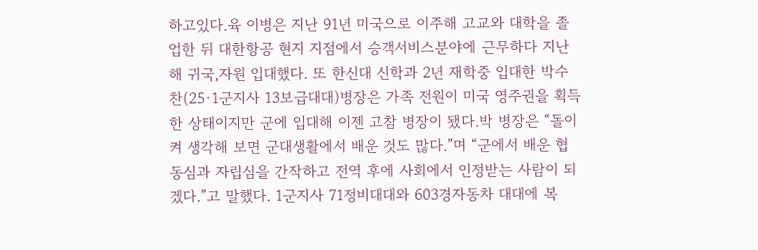하고있다.육 이병은 지난 91년 미국으로 이주해 고교와 대학을 졸업한 뒤 대한항공 현지 지점에서 승객서비스분야에 근무하다 지난해 귀국,자원 입대했다. 또 한신대 신학과 2년 재학중 입대한 박수찬(25·1군지사 13보급대대)병장은 가족 전원이 미국 영주권을 획득한 상태이지만 군에 입대해 이젠 고참 병장이 됐다.박 병장은 “돌이켜 생각해 보면 군대생활에서 배운 것도 많다.”며 “군에서 배운 협동심과 자립심을 간작하고 전역 후에 사회에서 인정받는 사람이 되겠다.”고 말했다. 1군지사 71정비대대와 603경자동차 대대에 복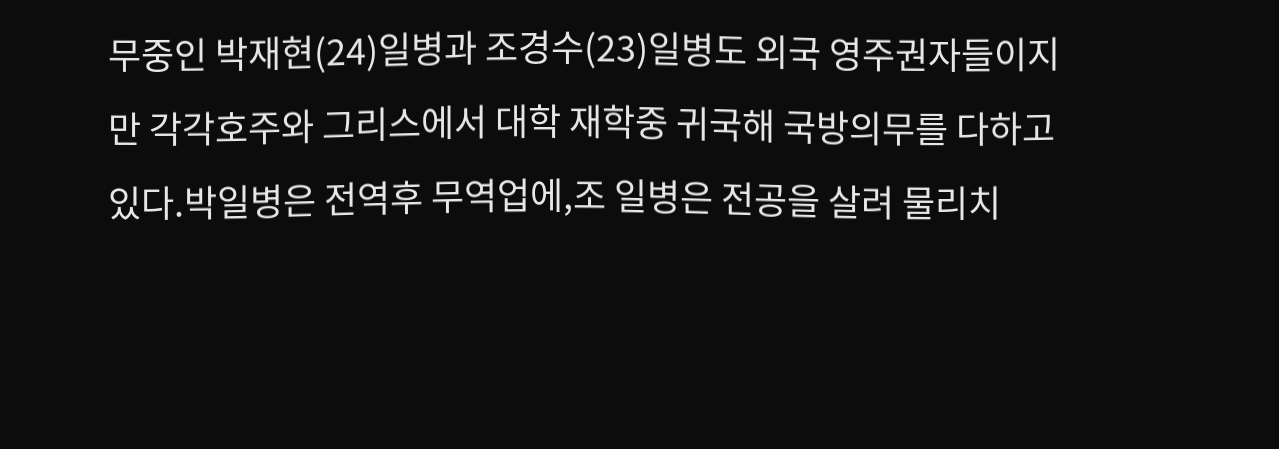무중인 박재현(24)일병과 조경수(23)일병도 외국 영주권자들이지만 각각호주와 그리스에서 대학 재학중 귀국해 국방의무를 다하고있다.박일병은 전역후 무역업에,조 일병은 전공을 살려 물리치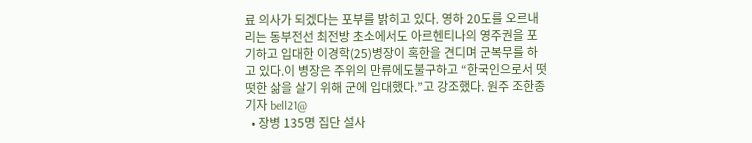료 의사가 되겠다는 포부를 밝히고 있다. 영하 20도를 오르내리는 동부전선 최전방 초소에서도 아르헨티나의 영주권을 포기하고 입대한 이경학(25)병장이 혹한을 견디며 군복무를 하고 있다.이 병장은 주위의 만류에도불구하고 “한국인으로서 떳떳한 삶을 살기 위해 군에 입대했다.”고 강조했다. 원주 조한종기자 bell21@
  • 장병 135명 집단 설사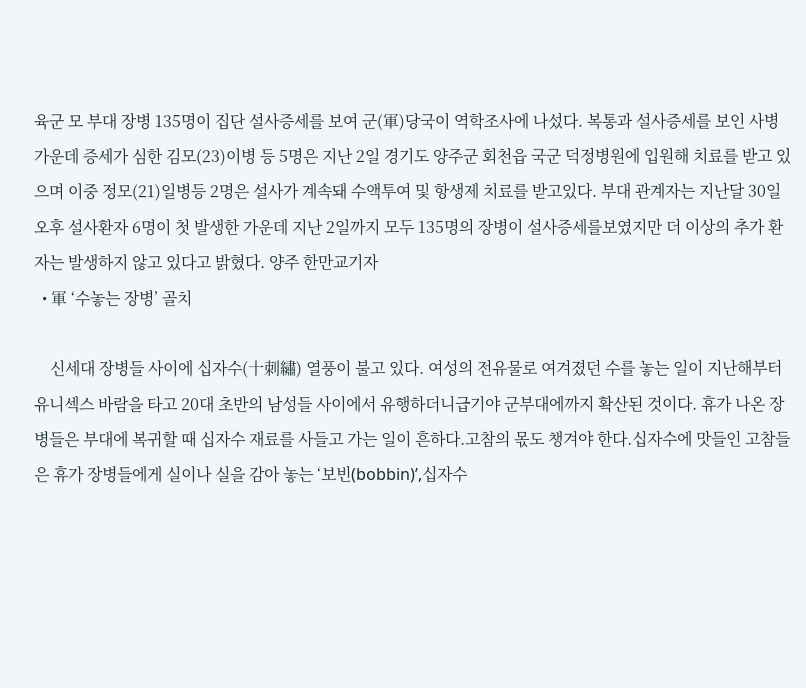육군 모 부대 장병 135명이 집단 설사증세를 보여 군(軍)당국이 역학조사에 나섰다. 복통과 설사증세를 보인 사병 가운데 증세가 심한 김모(23)이병 등 5명은 지난 2일 경기도 양주군 회천읍 국군 덕정병원에 입원해 치료를 받고 있으며 이중 정모(21)일병등 2명은 설사가 계속돼 수액투여 및 항생제 치료를 받고있다. 부대 관계자는 지난달 30일 오후 설사환자 6명이 첫 발생한 가운데 지난 2일까지 모두 135명의 장병이 설사증세를보였지만 더 이상의 추가 환자는 발생하지 않고 있다고 밝혔다. 양주 한만교기자
  • 軍 ‘수놓는 장병’ 골치

    신세대 장병들 사이에 십자수(十刺繡) 열풍이 불고 있다. 여성의 전유물로 여겨졌던 수를 놓는 일이 지난해부터 유니섹스 바람을 타고 20대 초반의 남성들 사이에서 유행하더니급기야 군부대에까지 확산된 것이다. 휴가 나온 장병들은 부대에 복귀할 때 십자수 재료를 사들고 가는 일이 흔하다.고참의 몫도 챙겨야 한다.십자수에 맛들인 고참들은 휴가 장병들에게 실이나 실을 감아 놓는 ‘보빈(bobbin)’,십자수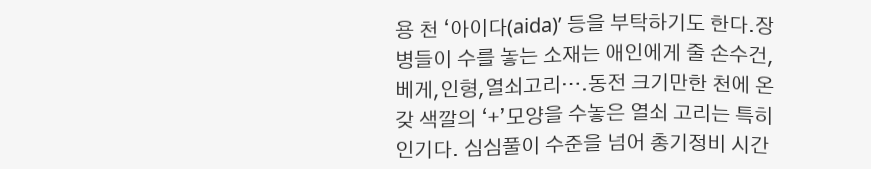용 천 ‘아이다(aida)’ 등을 부탁하기도 한다.장병들이 수를 놓는 소재는 애인에게 줄 손수건,베게,인형,열쇠고리….동전 크기만한 천에 온갖 색깔의 ‘+’모양을 수놓은 열쇠 고리는 특히 인기다. 심심풀이 수준을 넘어 총기정비 시간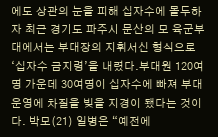에도 상관의 눈을 피해 십자수에 몰두하자 최근 경기도 파주시 문산의 모 육군부대에서는 부대장의 지휘서신 형식으로 ‘십자수 금지령’을 내렸다.부대원 120여명 가운데 30여명이 십자수에 빠져 부대운영에 차질을 빚을 지경이 됐다는 것이다. 박모(21) 일병은 “예전에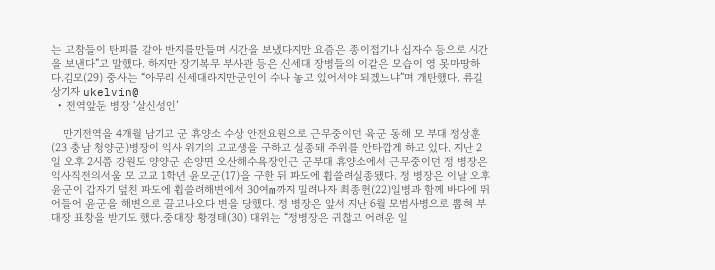는 고참들이 탄피를 갈아 반지를만들며 시간을 보냈다지만 요즘은 종이접기나 십자수 등으로 시간을 보낸다”고 말했다. 하지만 장기복무 부사관 등은 신세대 장병들의 이같은 모습이 영 못마땅하다.김모(29) 중사는 “아무리 신세대라지만군인이 수나 놓고 있어서야 되겠느냐”며 개탄했다. 류길상기자 ukelvin@
  • 전역앞둔 병장 ‘살신성인’

    만기전역을 4개월 남기고 군 휴양소 수상 안전요원으로 근무중이던 육군 동해 모 부대 정상훈(23 충남 청양군)병장이 익사 위기의 고교생을 구하고 실종돼 주위를 안타깝게 하고 있다. 지난 2일 오후 2시쯤 강원도 양양군 손양면 오산해수욕장인근 군부대 휴양소에서 근무중이던 정 병장은 익사직전의서울 모 고교 1학년 윤모군(17)을 구한 뒤 파도에 휩쓸려실종됐다. 정 병장은 이날 오후 윤군이 갑자기 덮친 파도에 휩쓸려해변에서 30여m까지 밀려나자 최종헌(22)일병과 함께 바다에 뛰어들어 윤군을 해변으로 끌고나오다 변을 당했다. 정 병장은 앞서 지난 6월 모범사병으로 뽑혀 부대장 표창을 받기도 했다.중대장 황경태(30) 대위는 “정병장은 귀찮고 어려운 일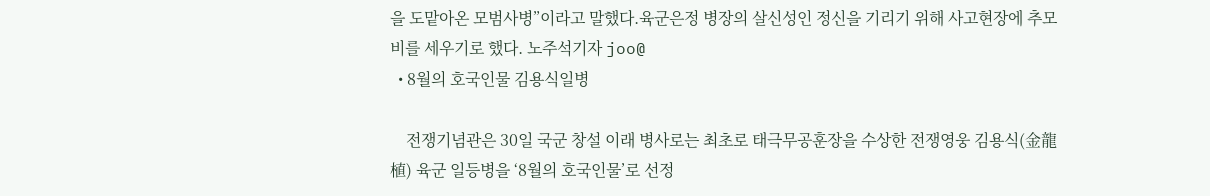을 도맡아온 모범사병”이라고 말했다.육군은정 병장의 살신성인 정신을 기리기 위해 사고현장에 추모비를 세우기로 했다. 노주석기자 joo@
  • 8월의 호국인물 김용식일병

    전쟁기념관은 30일 국군 창설 이래 병사로는 최초로 태극무공훈장을 수상한 전쟁영웅 김용식(金龍植) 육군 일등병을 ‘8월의 호국인물’로 선정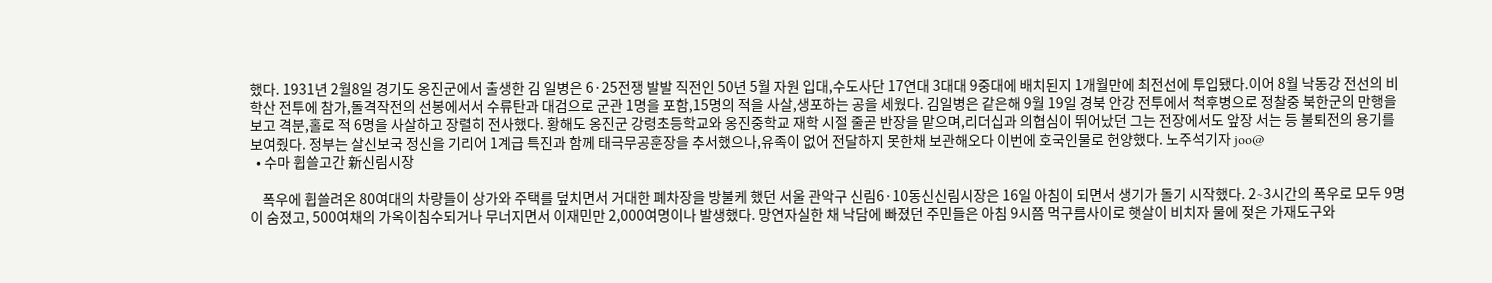했다. 1931년 2월8일 경기도 옹진군에서 출생한 김 일병은 6·25전쟁 발발 직전인 50년 5월 자원 입대,수도사단 17연대 3대대 9중대에 배치된지 1개월만에 최전선에 투입됐다.이어 8월 낙동강 전선의 비학산 전투에 참가,돌격작전의 선봉에서서 수류탄과 대검으로 군관 1명을 포함,15명의 적을 사살,생포하는 공을 세웠다. 김일병은 같은해 9월 19일 경북 안강 전투에서 척후병으로 정찰중 북한군의 만행을 보고 격분,홀로 적 6명을 사살하고 장렬히 전사했다. 황해도 옹진군 강령초등학교와 옹진중학교 재학 시절 줄곧 반장을 맡으며,리더십과 의협심이 뛰어났던 그는 전장에서도 앞장 서는 등 불퇴전의 용기를 보여줬다. 정부는 살신보국 정신을 기리어 1계급 특진과 함께 태극무공훈장을 추서했으나,유족이 없어 전달하지 못한채 보관해오다 이번에 호국인물로 헌양했다. 노주석기자 joo@
  • 수마 휩쓸고간 新신림시장

    폭우에 휩쓸려온 80여대의 차량들이 상가와 주택를 덮치면서 거대한 폐차장을 방불케 했던 서울 관악구 신림6·10동신신림시장은 16일 아침이 되면서 생기가 돌기 시작했다. 2∼3시간의 폭우로 모두 9명이 숨졌고, 500여채의 가옥이침수되거나 무너지면서 이재민만 2,000여명이나 발생했다. 망연자실한 채 낙담에 빠졌던 주민들은 아침 9시쯤 먹구름사이로 햇살이 비치자 물에 젖은 가재도구와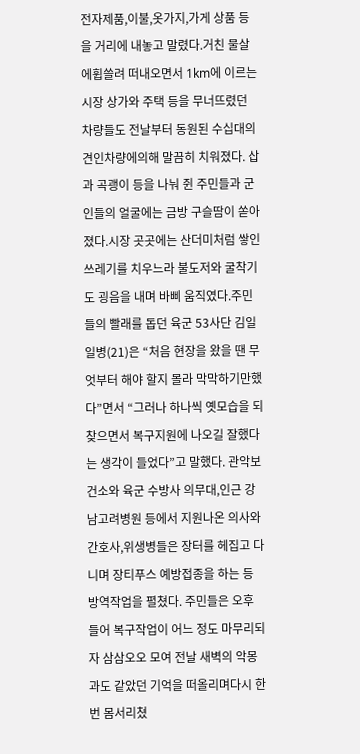전자제품,이불,옷가지,가게 상품 등을 거리에 내놓고 말렸다.거친 물살에휩쓸려 떠내오면서 1km에 이르는 시장 상가와 주택 등을 무너뜨렸던 차량들도 전날부터 동원된 수십대의 견인차량에의해 말끔히 치워졌다. 삽과 곡괭이 등을 나눠 쥔 주민들과 군인들의 얼굴에는 금방 구슬땀이 쏟아졌다.시장 곳곳에는 산더미처럼 쌓인 쓰레기를 치우느라 불도저와 굴착기도 굉음을 내며 바삐 움직였다.주민들의 빨래를 돕던 육군 53사단 김일 일병(21)은 “처음 현장을 왔을 땐 무엇부터 해야 할지 몰라 막막하기만했다”면서 “그러나 하나씩 옛모습을 되찾으면서 복구지원에 나오길 잘했다는 생각이 들었다”고 말했다. 관악보건소와 육군 수방사 의무대,인근 강남고려병원 등에서 지원나온 의사와 간호사,위생병들은 장터를 헤집고 다니며 장티푸스 예방접종을 하는 등 방역작업을 펼쳤다. 주민들은 오후 들어 복구작업이 어느 정도 마무리되자 삼삼오오 모여 전날 새벽의 악몽과도 같았던 기억을 떠올리며다시 한번 몸서리쳤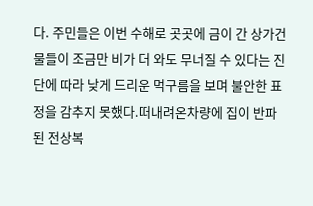다. 주민들은 이번 수해로 곳곳에 금이 간 상가건물들이 조금만 비가 더 와도 무너질 수 있다는 진단에 따라 낮게 드리운 먹구름을 보며 불안한 표정을 감추지 못했다.떠내려온차량에 집이 반파된 전상복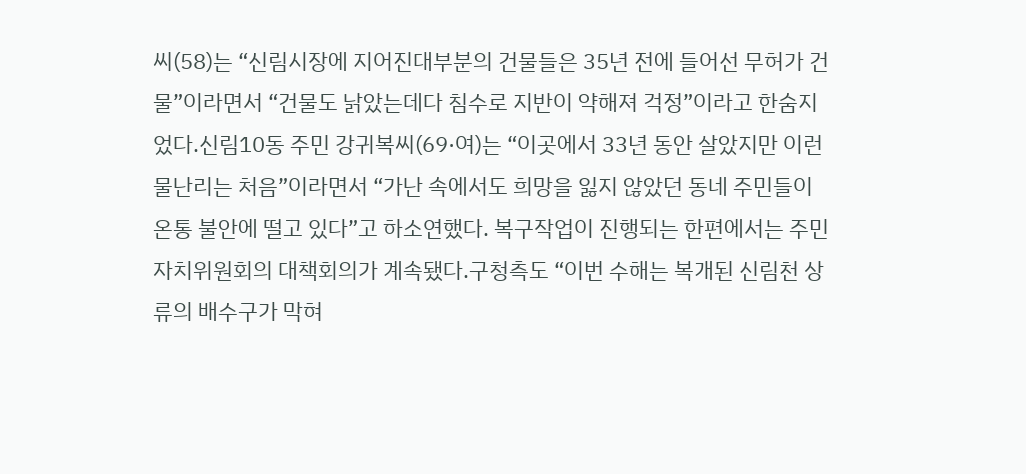씨(58)는 “신림시장에 지어진대부분의 건물들은 35년 전에 들어선 무허가 건물”이라면서 “건물도 낡았는데다 침수로 지반이 약해져 걱정”이라고 한숨지었다.신림10동 주민 강귀복씨(69·여)는 “이곳에서 33년 동안 살았지만 이런 물난리는 처음”이라면서 “가난 속에서도 희망을 잃지 않았던 동네 주민들이 온통 불안에 떨고 있다”고 하소연했다. 복구작업이 진행되는 한편에서는 주민자치위원회의 대책회의가 계속됐다.구청측도 “이번 수해는 복개된 신림천 상류의 배수구가 막혀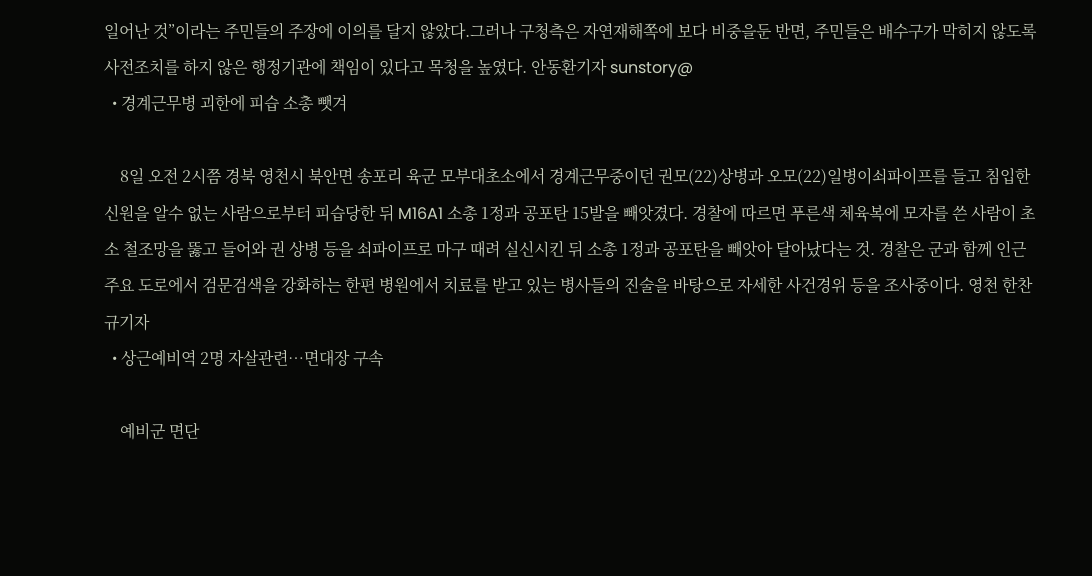일어난 것”이라는 주민들의 주장에 이의를 달지 않았다.그러나 구청측은 자연재해쪽에 보다 비중을둔 반면, 주민들은 배수구가 막히지 않도록 사전조치를 하지 않은 행정기관에 책임이 있다고 목청을 높였다. 안동환기자 sunstory@
  • 경계근무병 괴한에 피습 소총 뺏겨

    8일 오전 2시쯤 경북 영천시 북안면 송포리 육군 모부대초소에서 경계근무중이던 권모(22)상병과 오모(22)일병이쇠파이프를 들고 침입한 신원을 알수 없는 사람으로부터 피습당한 뒤 M16A1 소총 1정과 공포탄 15발을 빼앗겼다. 경찰에 따르면 푸른색 체육복에 모자를 쓴 사람이 초소 철조망을 뚫고 들어와 권 상병 등을 쇠파이프로 마구 때려 실신시킨 뒤 소총 1정과 공포탄을 빼앗아 달아났다는 것. 경찰은 군과 함께 인근 주요 도로에서 검문검색을 강화하는 한편 병원에서 치료를 받고 있는 병사들의 진술을 바탕으로 자세한 사건경위 등을 조사중이다. 영천 한찬규기자
  • 상근예비역 2명 자살관련…면대장 구속

    예비군 면단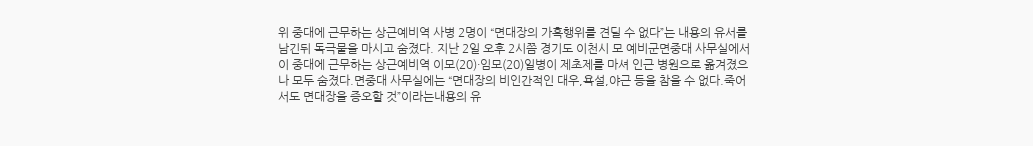위 중대에 근무하는 상근예비역 사병 2명이 “면대장의 가혹행위를 견딜 수 없다”는 내용의 유서를 남긴뒤 독극물을 마시고 숨졌다. 지난 2일 오후 2시쯤 경기도 이천시 모 예비군면중대 사무실에서 이 중대에 근무하는 상근예비역 이모(20)·임모(20)일병이 제초제를 마셔 인근 병원으로 옮겨졌으나 모두 숨졌다.면중대 사무실에는 “면대장의 비인간적인 대우,욕설,야근 등을 참을 수 없다.죽어서도 면대장을 증오할 것”이라는내용의 유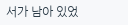서가 남아 있었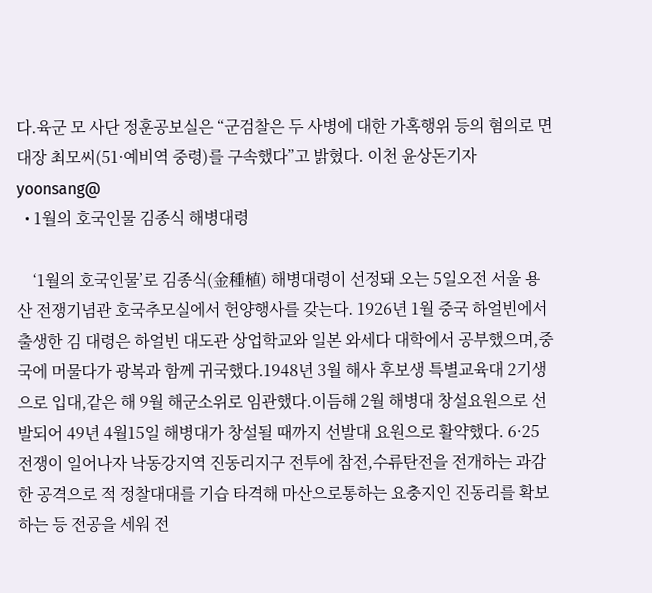다.육군 모 사단 정훈공보실은 “군검찰은 두 사병에 대한 가혹행위 등의 혐의로 면대장 최모씨(51·예비역 중령)를 구속했다”고 밝혔다. 이천 윤상돈기자 yoonsang@
  • 1월의 호국인물 김종식 해병대령

    ‘1월의 호국인물’로 김종식(金種植) 해병대령이 선정돼 오는 5일오전 서울 용산 전쟁기념관 호국추모실에서 헌양행사를 갖는다. 1926년 1월 중국 하얼빈에서 출생한 김 대령은 하얼빈 대도관 상업학교와 일본 와세다 대학에서 공부했으며,중국에 머물다가 광복과 함께 귀국했다.1948년 3월 해사 후보생 특별교육대 2기생으로 입대,같은 해 9월 해군소위로 임관했다.이듬해 2월 해병대 창설요원으로 선발되어 49년 4월15일 해병대가 창설될 때까지 선발대 요원으로 활약했다. 6·25전쟁이 일어나자 낙동강지역 진동리지구 전투에 참전,수류탄전을 전개하는 과감한 공격으로 적 정찰대대를 기습 타격해 마산으로통하는 요충지인 진동리를 확보하는 등 전공을 세워 전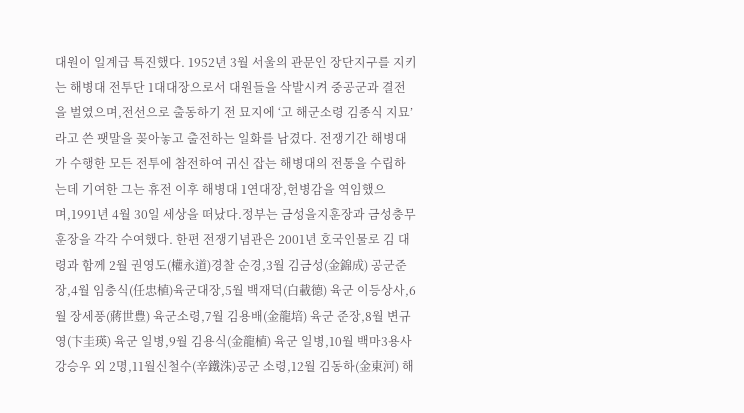대원이 일계급 특진했다. 1952년 3월 서울의 관문인 장단지구를 지키는 해병대 전투단 1대대장으로서 대원들을 삭발시켜 중공군과 결전을 벌였으며,전선으로 출동하기 전 묘지에 ‘고 해군소령 김종식 지묘’라고 쓴 팻말을 꽂아놓고 출전하는 일화를 남겼다. 전쟁기간 해병대가 수행한 모든 전투에 참전하여 귀신 잡는 해병대의 전통을 수립하는데 기여한 그는 휴전 이후 해병대 1연대장,헌병감을 역임했으며,1991년 4월 30일 세상을 떠났다.정부는 금성을지훈장과 금성충무훈장을 각각 수여했다. 한편 전쟁기념관은 2001년 호국인물로 김 대령과 함께 2월 권영도(權永道)경찰 순경,3월 김금성(金錦成) 공군준장,4월 임충식(任忠植)육군대장,5월 백재덕(白載德) 육군 이등상사,6월 장세풍(蔣世豊) 육군소령,7월 김용배(金龍培) 육군 준장,8월 변규영(卞圭瑛) 육군 일병,9월 김용식(金龍植) 육군 일병,10월 백마3용사 강승우 외 2명,11월신철수(辛鐵洙)공군 소령,12월 김동하(金東河) 해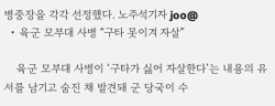병중장을 각각 선정했다. 노주석기자 joo@
  • 육군 모부대 사병 “구타 못이겨 자살”

    육군 모부대 사병이 ‘구타가 싫어 자살한다’는 내용의 유서를 남기고 숨진 채 발견돼 군 당국이 수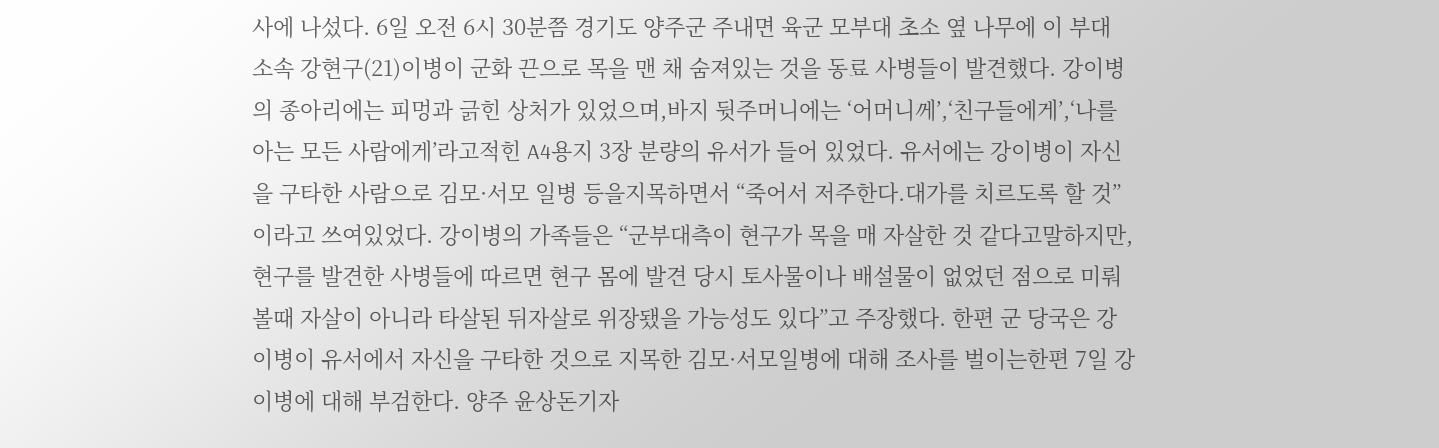사에 나섰다. 6일 오전 6시 30분쯤 경기도 양주군 주내면 육군 모부대 초소 옆 나무에 이 부대 소속 강현구(21)이병이 군화 끈으로 목을 맨 채 숨져있는 것을 동료 사병들이 발견했다. 강이병의 종아리에는 피멍과 긁힌 상처가 있었으며,바지 뒷주머니에는 ‘어머니께’,‘친구들에게’,‘나를 아는 모든 사람에게’라고적힌 A4용지 3장 분량의 유서가 들어 있었다. 유서에는 강이병이 자신을 구타한 사람으로 김모·서모 일병 등을지목하면서 “죽어서 저주한다.대가를 치르도록 할 것”이라고 쓰여있었다. 강이병의 가족들은 “군부대측이 현구가 목을 매 자살한 것 같다고말하지만,현구를 발견한 사병들에 따르면 현구 몸에 발견 당시 토사물이나 배설물이 없었던 점으로 미뤄볼때 자살이 아니라 타살된 뒤자살로 위장됐을 가능성도 있다”고 주장했다. 한편 군 당국은 강이병이 유서에서 자신을 구타한 것으로 지목한 김모·서모일병에 대해 조사를 벌이는한편 7일 강이병에 대해 부검한다. 양주 윤상돈기자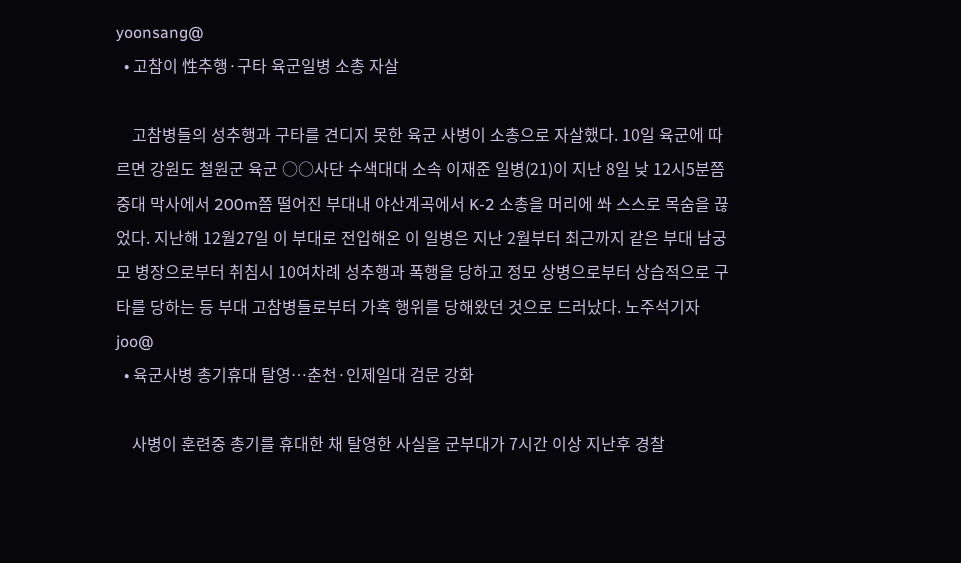yoonsang@
  • 고참이 性추행·구타 육군일병 소총 자살

    고참병들의 성추행과 구타를 견디지 못한 육군 사병이 소총으로 자살했다. 10일 육군에 따르면 강원도 철원군 육군 ○○사단 수색대대 소속 이재준 일병(21)이 지난 8일 낮 12시5분쯤 중대 막사에서 200m쯤 떨어진 부대내 야산계곡에서 K-2 소총을 머리에 쏴 스스로 목숨을 끊었다. 지난해 12월27일 이 부대로 전입해온 이 일병은 지난 2월부터 최근까지 같은 부대 남궁모 병장으로부터 취침시 10여차례 성추행과 폭행을 당하고 정모 상병으로부터 상습적으로 구타를 당하는 등 부대 고참병들로부터 가혹 행위를 당해왔던 것으로 드러났다. 노주석기자 joo@
  • 육군사병 총기휴대 탈영…춘천·인제일대 검문 강화

    사병이 훈련중 총기를 휴대한 채 탈영한 사실을 군부대가 7시간 이상 지난후 경찰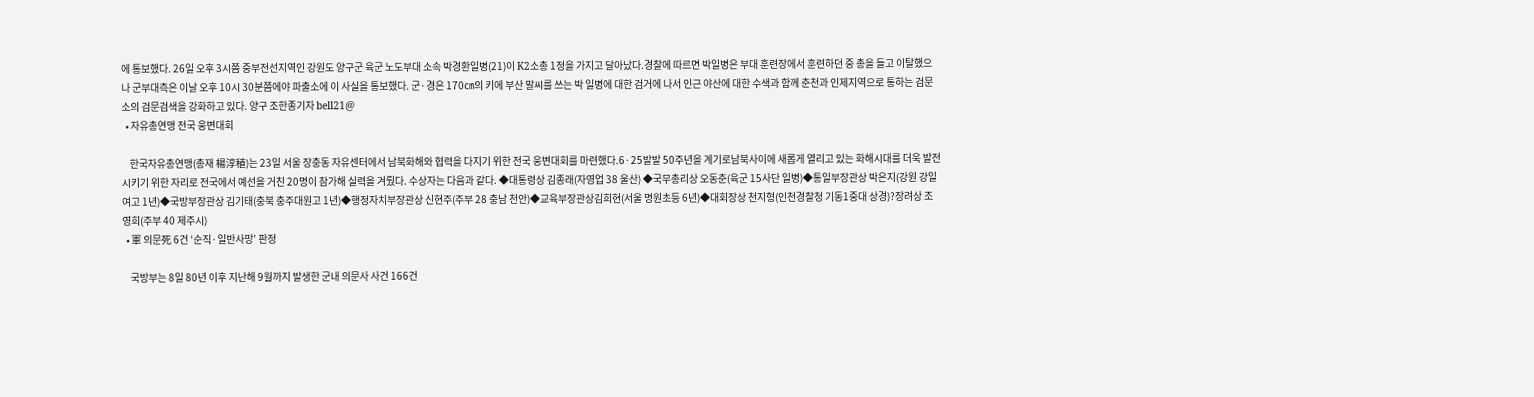에 통보했다. 26일 오후 3시쯤 중부전선지역인 강원도 양구군 육군 노도부대 소속 박경환일병(21)이 K2소총 1정을 가지고 달아났다.경찰에 따르면 박일병은 부대 훈련장에서 훈련하던 중 총을 들고 이탈했으나 군부대측은 이날 오후 10시 30분쯤에야 파출소에 이 사실을 통보했다. 군·경은 170㎝의 키에 부산 말씨를 쓰는 박 일병에 대한 검거에 나서 인근 야산에 대한 수색과 함께 춘천과 인제지역으로 통하는 검문소의 검문검색을 강화하고 있다. 양구 조한종기자 bell21@
  • 자유총연맹 전국 웅변대회

    한국자유총연맹(총재 楊淳稙)는 23일 서울 장충동 자유센터에서 남북화해와 협력을 다지기 위한 전국 웅변대회를 마련했다.6·25발발 50주년을 계기로남북사이에 새롭게 열리고 있는 화해시대를 더욱 발전시키기 위한 자리로 전국에서 예선을 거친 20명이 참가해 실력을 겨뤘다. 수상자는 다음과 같다. ◆대통령상 김종래(자영업 38 울산) ◆국무총리상 오동춘(육군 15사단 일병)◆통일부장관상 박은지(강원 강일여고 1년)◆국방부장관상 김기태(충북 충주대원고 1년)◆행정자치부장관상 신현주(주부 28 충남 천안)◆교육부장관상김희현(서울 명원초등 6년)◆대회장상 천지형(인천경찰청 기동1중대 상경)?장려상 조영희(주부 40 제주시)
  • 軍 의문死 6건 ‘순직·일반사망’ 판정

    국방부는 8일 80년 이후 지난해 9월까지 발생한 군내 의문사 사건 166건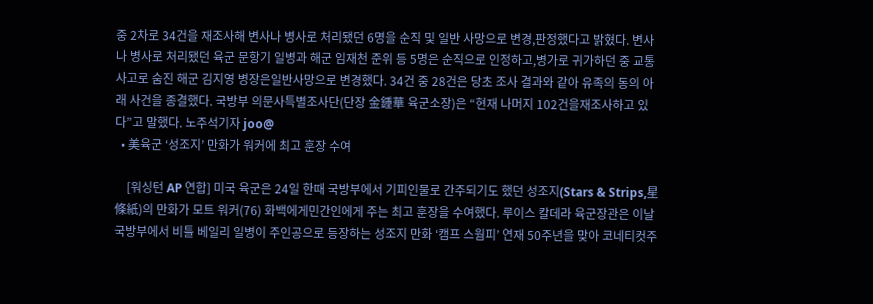중 2차로 34건을 재조사해 변사나 병사로 처리됐던 6명을 순직 및 일반 사망으로 변경,판정했다고 밝혔다. 변사나 병사로 처리됐던 육군 문항기 일병과 해군 임재천 준위 등 5명은 순직으로 인정하고,병가로 귀가하던 중 교통사고로 숨진 해군 김지영 병장은일반사망으로 변경했다. 34건 중 28건은 당초 조사 결과와 같아 유족의 동의 아래 사건을 종결했다. 국방부 의문사특별조사단(단장 金鍾華 육군소장)은 “현재 나머지 102건을재조사하고 있다”고 말했다. 노주석기자 joo@
  • 美육군 ‘성조지’ 만화가 워커에 최고 훈장 수여

    [워싱턴 AP 연합] 미국 육군은 24일 한때 국방부에서 기피인물로 간주되기도 했던 성조지(Stars & Strips,星條紙)의 만화가 모트 워커(76) 화백에게민간인에게 주는 최고 훈장을 수여했다. 루이스 칼데라 육군장관은 이날 국방부에서 비틀 베일리 일병이 주인공으로 등장하는 성조지 만화 ‘캠프 스웜피’ 연재 50주년을 맞아 코네티컷주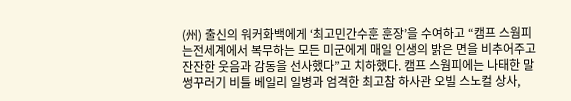(州) 출신의 워커화백에게 ‘최고민간수훈 훈장’을 수여하고 “캠프 스웜피는전세계에서 복무하는 모든 미군에게 매일 인생의 밝은 면을 비추어주고 잔잔한 웃음과 감동을 선사했다”고 치하했다. 캠프 스웜피에는 나태한 말썽꾸러기 비틀 베일리 일병과 엄격한 최고참 하사관 오빌 스노컬 상사,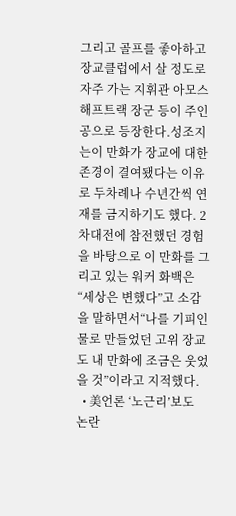그리고 골프를 좋아하고 장교클럽에서 살 정도로 자주 가는 지휘관 아모스 해프트랙 장군 등이 주인공으로 등장한다.성조지는이 만화가 장교에 대한 존경이 결여됐다는 이유로 두차례나 수년간씩 연재를 금지하기도 했다. 2차대전에 참전했던 경험을 바탕으로 이 만화를 그리고 있는 워커 화백은“세상은 변했다”고 소감을 말하면서“나를 기피인물로 만들었던 고위 장교도 내 만화에 조금은 웃었을 것”이라고 지적했다.
  • 美언론 ‘노근리’보도 논란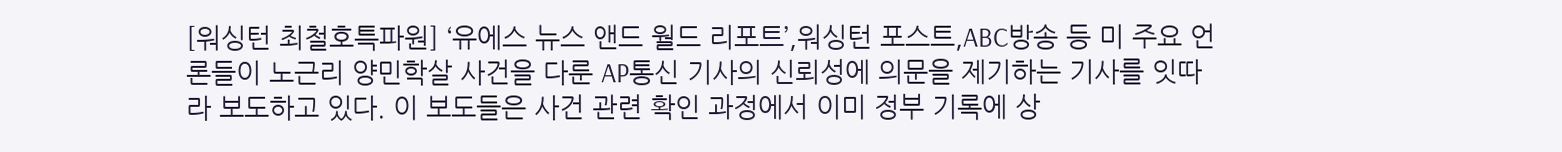[워싱턴 최철호특파원] ‘유에스 뉴스 앤드 월드 리포트’,워싱턴 포스트,ABC방송 등 미 주요 언론들이 노근리 양민학살 사건을 다룬 AP통신 기사의 신뢰성에 의문을 제기하는 기사를 잇따라 보도하고 있다. 이 보도들은 사건 관련 확인 과정에서 이미 정부 기록에 상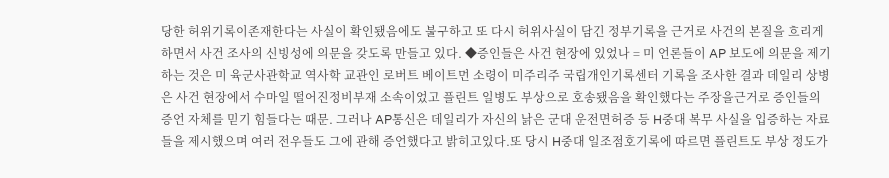당한 허위기록이존재한다는 사실이 확인됐음에도 불구하고 또 다시 허위사실이 담긴 정부기록을 근거로 사건의 본질을 흐리게 하면서 사건 조사의 신빙성에 의문을 갖도록 만들고 있다. ◆증인들은 사건 현장에 있었나 = 미 언론들이 AP 보도에 의문을 제기하는 것은 미 육군사관학교 역사학 교관인 로버트 베이트먼 소령이 미주리주 국립개인기록센터 기록을 조사한 결과 데일리 상병은 사건 현장에서 수마일 떨어진정비부재 소속이었고 플린트 일병도 부상으로 호송됐음을 확인했다는 주장을근거로 증인들의 증언 자체를 믿기 힘들다는 때문. 그러나 AP통신은 데일리가 자신의 낡은 군대 운전면허증 등 H중대 복무 사실을 입증하는 자료들을 제시했으며 여러 전우들도 그에 관해 증언했다고 밝히고있다.또 당시 H중대 일조점호기록에 따르면 플린트도 부상 정도가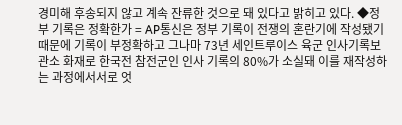경미해 후송되지 않고 계속 잔류한 것으로 돼 있다고 밝히고 있다. ◆정부 기록은 정확한가 = AP통신은 정부 기록이 전쟁의 혼란기에 작성됐기 때문에 기록이 부정확하고 그나마 73년 세인트루이스 육군 인사기록보관소 화재로 한국전 참전군인 인사 기록의 80%가 소실돼 이를 재작성하는 과정에서서로 엇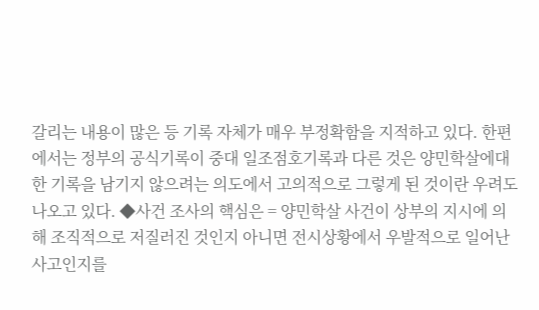갈리는 내용이 많은 등 기록 자체가 매우 부정확함을 지적하고 있다. 한편에서는 정부의 공식기록이 중대 일조점호기록과 다른 것은 양민학살에대한 기록을 남기지 않으려는 의도에서 고의적으로 그렇게 된 것이란 우려도나오고 있다. ◆사건 조사의 핵심은 = 양민학살 사건이 상부의 지시에 의해 조직적으로 저질러진 것인지 아니면 전시상황에서 우발적으로 일어난 사고인지를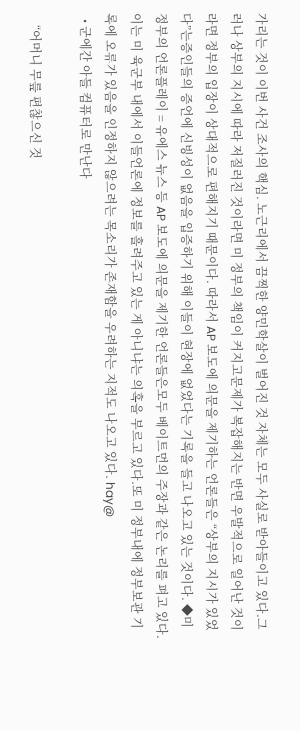가리는 것이 이번 사건 조사의 핵심. 노근리에서 끔찍한 양민학살이 벌어진 것 자체는 모두 사실로 받아들이고 있다.그러나 상부의 지시에 따라 저질러진 것이라면 미 정부의 책임이 커지고문제가 복잡해지는 반면 우발적으로 일어난 것이라면 정부의 입장이 상대적으로 편해지기 때문이다. 따라서 AP 보도에 의문을 제기하는 언론들은 “상부의 지시가 있었다”는증인들의 증언에 신빙성이 없음을 입증하기 위해 이들이 현장에 없었다는 기록을 들고 나오고 있는 것이다. ◆미 정부의 언론플레이 = 유에스 뉴스 등 AP 보도에 의문을 제기한 언론들은모두 베이트먼의 주장과 같은 논리를 펴고 있다.이는 미 육군부 내에서 이들언론에 정보를 흘려주고 있는 게 아니냐는 의혹을 부르고 있다.또 미 정부내에 정부보관 기록에 오류가 있음을 인정하지 않으려는 목소리가 존재함을 우려하는 지적도 나오고 있다. hay@
  • 군에간 아들 컴퓨터로 만난다

    “어머니 무릎 편찮으신 것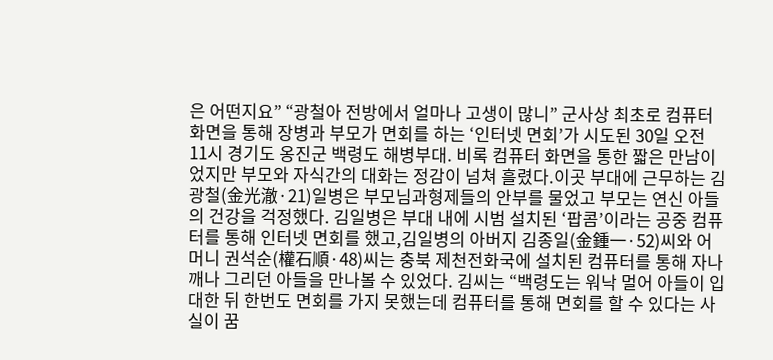은 어떤지요” “광철아 전방에서 얼마나 고생이 많니” 군사상 최초로 컴퓨터 화면을 통해 장병과 부모가 면회를 하는 ‘인터넷 면회’가 시도된 30일 오전 11시 경기도 옹진군 백령도 해병부대. 비록 컴퓨터 화면을 통한 짧은 만남이었지만 부모와 자식간의 대화는 정감이 넘쳐 흘렸다.이곳 부대에 근무하는 김광철(金光澈·21)일병은 부모님과형제들의 안부를 물었고 부모는 연신 아들의 건강을 걱정했다. 김일병은 부대 내에 시범 설치된 ‘팝콤’이라는 공중 컴퓨터를 통해 인터넷 면회를 했고,김일병의 아버지 김종일(金鍾一·52)씨와 어머니 권석순(權石順·48)씨는 충북 제천전화국에 설치된 컴퓨터를 통해 자나깨나 그리던 아들을 만나볼 수 있었다. 김씨는 “백령도는 워낙 멀어 아들이 입대한 뒤 한번도 면회를 가지 못했는데 컴퓨터를 통해 면회를 할 수 있다는 사실이 꿈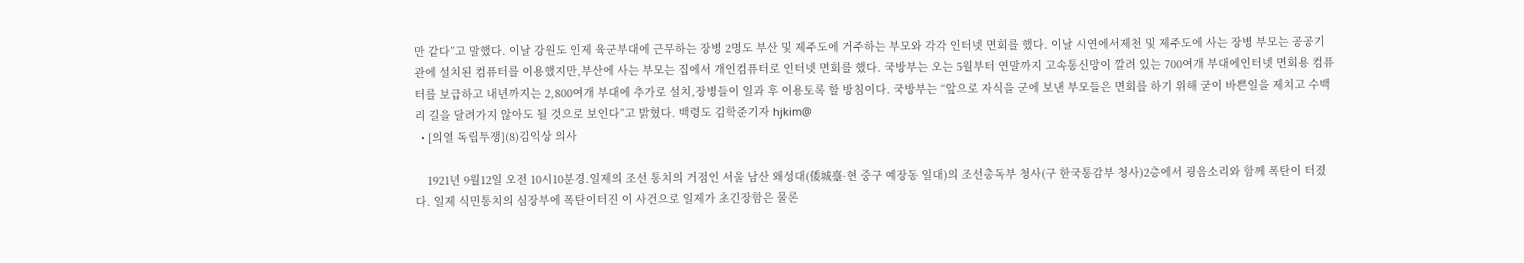만 같다”고 말했다. 이날 강원도 인제 육군부대에 근무하는 장병 2명도 부산 및 제주도에 거주하는 부모와 각각 인터넷 면회를 했다. 이날 시연에서제천 및 제주도에 사는 장병 부모는 공공기관에 설치된 컴퓨터를 이용했지만,부산에 사는 부모는 집에서 개인컴퓨터로 인터넷 면회를 했다. 국방부는 오는 5월부터 연말까지 고속통신망이 깔려 있는 700여개 부대에인터넷 면회용 컴퓨터를 보급하고 내년까지는 2,800여개 부대에 추가로 설치,장병들이 일과 후 이용토록 할 방침이다. 국방부는 “앞으로 자식을 군에 보낸 부모들은 면회를 하기 위해 굳이 바쁜일을 제치고 수백리 길을 달려가지 않아도 될 것으로 보인다”고 밝혔다. 백령도 김학준기자 hjkim@
  • [의열 독립투쟁](8)김익상 의사

    1921년 9월12일 오전 10시10분경.일제의 조선 통치의 거점인 서울 남산 왜성대(倭城臺·현 중구 예장동 일대)의 조선총독부 청사(구 한국통감부 청사)2층에서 굉음소리와 함께 폭탄이 터졌다. 일제 식민통치의 심장부에 폭탄이터진 이 사건으로 일제가 초긴장함은 물론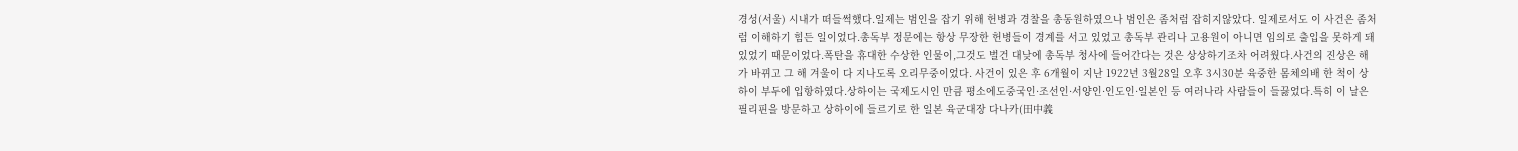경성(서울) 시내가 떠들썩했다.일제는 범인을 잡기 위해 헌병과 경찰을 총동원하였으나 범인은 좀처럼 잡히지않았다. 일제로서도 이 사건은 좀처럼 이해하기 힘든 일이었다.총독부 정문에는 항상 무장한 헌병들이 경계를 서고 있었고 총독부 관리나 고용원이 아니면 임의로 출입을 못하게 돼 있었기 때문이었다.폭탄을 휴대한 수상한 인물이,그것도 벌건 대낮에 총독부 청사에 들어간다는 것은 상상하기조차 어려웠다.사건의 진상은 해가 바뀌고 그 해 겨울이 다 지나도록 오리무중이었다. 사건이 있은 후 6개월이 지난 1922년 3월28일 오후 3시30분 육중한 몸체의배 한 척이 상하이 부두에 입항하였다.상하이는 국제도시인 만큼 평소에도중국인·조선인·서양인·인도인·일본인 등 여러나라 사람들이 들끓었다.특히 이 날은 필리핀을 방문하고 상하이에 들르기로 한 일본 육군대장 다나카(田中義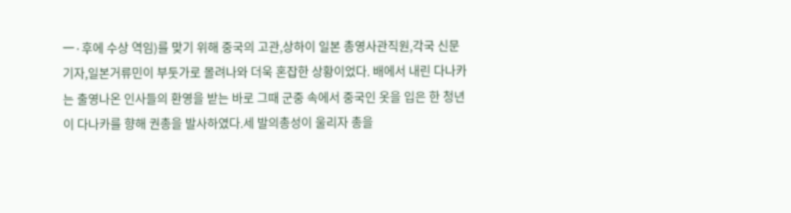一·후에 수상 역임)를 맞기 위해 중국의 고관,상하이 일본 총영사관직원,각국 신문기자,일본거류민이 부둣가로 몰려나와 더욱 혼잡한 상황이었다. 배에서 내린 다나카는 출영나온 인사들의 환영을 받는 바로 그때 군중 속에서 중국인 옷을 입은 한 청년이 다나카를 향해 권총을 발사하였다.세 발의총성이 울리자 총을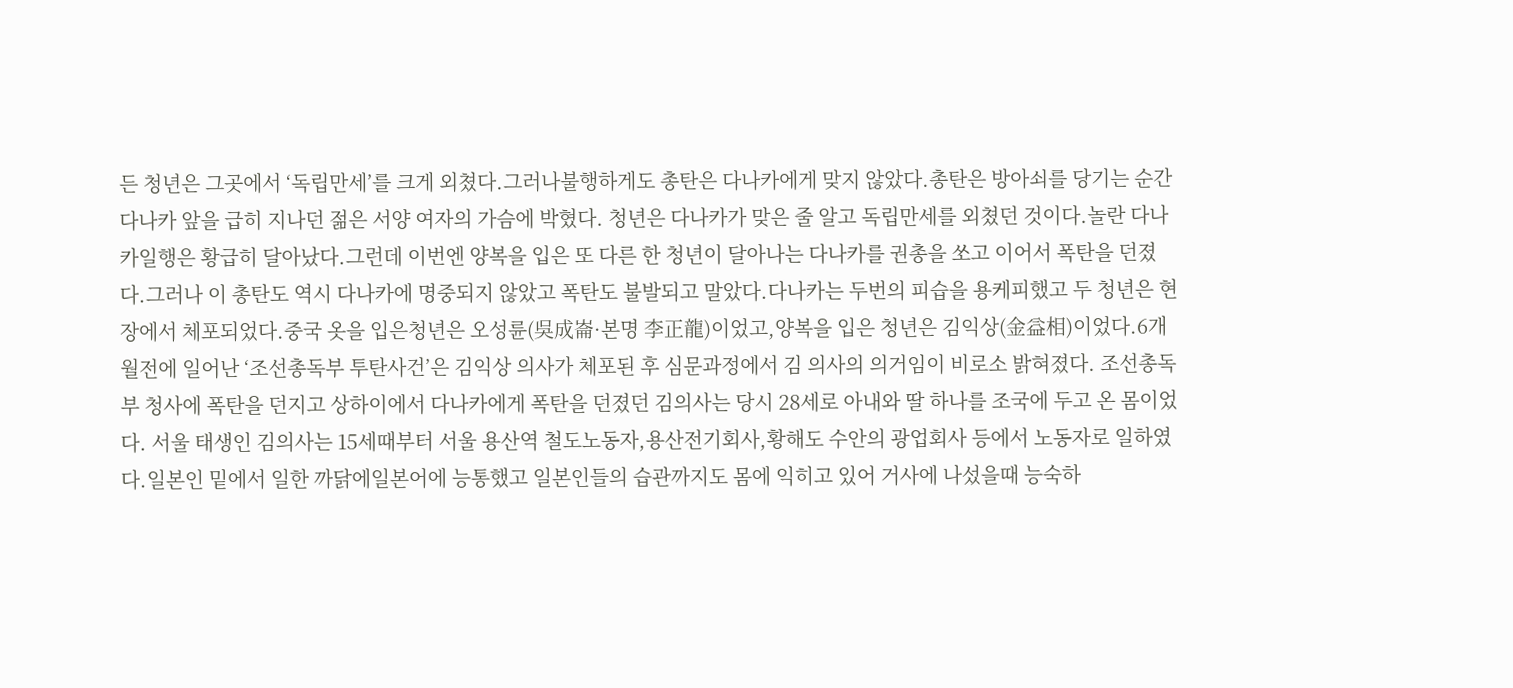든 청년은 그곳에서 ‘독립만세’를 크게 외쳤다.그러나불행하게도 총탄은 다나카에게 맞지 않았다.총탄은 방아쇠를 당기는 순간 다나카 앞을 급히 지나던 젊은 서양 여자의 가슴에 박혔다. 청년은 다나카가 맞은 줄 알고 독립만세를 외쳤던 것이다.놀란 다나카일행은 황급히 달아났다.그런데 이번엔 양복을 입은 또 다른 한 청년이 달아나는 다나카를 권총을 쏘고 이어서 폭탄을 던졌다.그러나 이 총탄도 역시 다나카에 명중되지 않았고 폭탄도 불발되고 말았다.다나카는 두번의 피습을 용케피했고 두 청년은 현장에서 체포되었다.중국 옷을 입은청년은 오성륜(吳成崙·본명 李正龍)이었고,양복을 입은 청년은 김익상(金益相)이었다.6개월전에 일어난 ‘조선총독부 투탄사건’은 김익상 의사가 체포된 후 심문과정에서 김 의사의 의거임이 비로소 밝혀졌다. 조선총독부 청사에 폭탄을 던지고 상하이에서 다나카에게 폭탄을 던졌던 김의사는 당시 28세로 아내와 딸 하나를 조국에 두고 온 몸이었다. 서울 태생인 김의사는 15세때부터 서울 용산역 철도노동자,용산전기회사,황해도 수안의 광업회사 등에서 노동자로 일하였다.일본인 밑에서 일한 까닭에일본어에 능통했고 일본인들의 습관까지도 몸에 익히고 있어 거사에 나섰을때 능숙하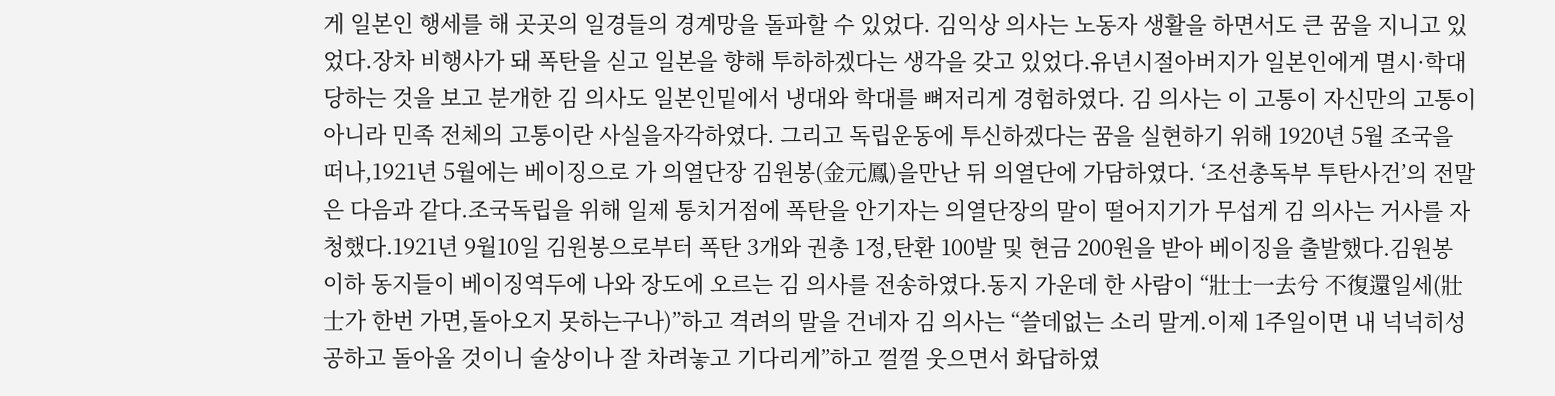게 일본인 행세를 해 곳곳의 일경들의 경계망을 돌파할 수 있었다. 김익상 의사는 노동자 생활을 하면서도 큰 꿈을 지니고 있었다.장차 비행사가 돼 폭탄을 싣고 일본을 향해 투하하겠다는 생각을 갖고 있었다.유년시절아버지가 일본인에게 멸시·학대당하는 것을 보고 분개한 김 의사도 일본인밑에서 냉대와 학대를 뼈저리게 경험하였다. 김 의사는 이 고통이 자신만의 고통이 아니라 민족 전체의 고통이란 사실을자각하였다. 그리고 독립운동에 투신하겠다는 꿈을 실현하기 위해 1920년 5월 조국을 떠나,1921년 5월에는 베이징으로 가 의열단장 김원봉(金元鳳)을만난 뒤 의열단에 가담하였다. ‘조선총독부 투탄사건’의 전말은 다음과 같다.조국독립을 위해 일제 통치거점에 폭탄을 안기자는 의열단장의 말이 떨어지기가 무섭게 김 의사는 거사를 자청했다.1921년 9월10일 김원봉으로부터 폭탄 3개와 권총 1정,탄환 100발 및 현금 200원을 받아 베이징을 출발했다.김원봉 이하 동지들이 베이징역두에 나와 장도에 오르는 김 의사를 전송하였다.동지 가운데 한 사람이 “壯士一去兮 不復還일세(壯士가 한번 가면,돌아오지 못하는구나)”하고 격려의 말을 건네자 김 의사는 “쓸데없는 소리 말게.이제 1주일이면 내 넉넉히성공하고 돌아올 것이니 술상이나 잘 차려놓고 기다리게”하고 껄껄 웃으면서 화답하였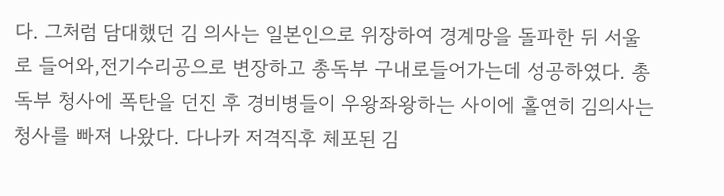다. 그처럼 담대했던 김 의사는 일본인으로 위장하여 경계망을 돌파한 뒤 서울로 들어와,전기수리공으로 변장하고 총독부 구내로들어가는데 성공하였다. 총독부 청사에 폭탄을 던진 후 경비병들이 우왕좌왕하는 사이에 홀연히 김의사는 청사를 빠져 나왔다. 다나카 저격직후 체포된 김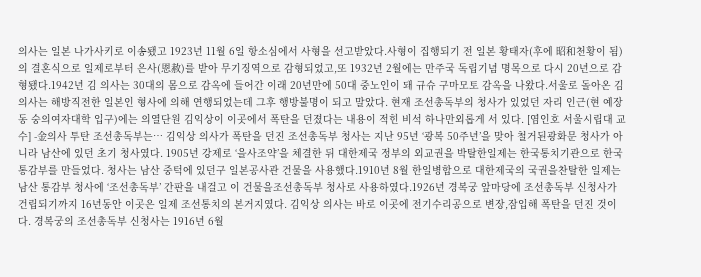의사는 일본 나가사키로 이송됐고 1923년 11월 6일 항소심에서 사형을 선고받았다.사형이 집행되기 전 일본 황태자(후에 昭和천황이 됨)의 결혼식으로 일제로부터 은사(恩赦)를 받아 무기징역으로 감형되었고,또 1932년 2월에는 만주국 독립기념 명목으로 다시 20년으로 감형됐다.1942년 김 의사는 30대의 몸으로 감옥에 들어간 이래 20년만에 50대 중노인이 돼 규슈 구마모토 감옥을 나왔다.서울로 돌아온 김의사는 해방직전한 일본인 형사에 의해 연행되었는데 그후 행방불명이 되고 말았다. 현재 조선총독부의 청사가 있었던 자리 인근(현 예장동 숭의여자대학 입구)에는 의열단원 김익상이 이곳에서 폭탄을 던졌다는 내용이 적힌 비석 하나만외롭게 서 있다. [염인호 서울시립대 교수] -金의사 투탄 조선총독부는… 김익상 의사가 폭탄을 던진 조선총독부 청사는 지난 95년 ‘광복 50주년’을 맞아 철거된광화문 청사가 아니라 남산에 있던 초기 청사였다. 1905년 강제로 ‘을사조약’을 체결한 뒤 대한제국 정부의 외교권을 박탈한일제는 한국통치기관으로 한국통감부를 만들었다. 청사는 남산 중턱에 있던구 일본공사관 건물을 사용했다.1910년 8월 한일병합으로 대한제국의 국권을찬탈한 일제는 남산 통감부 청사에 ‘조선총독부’ 간판을 내걸고 이 건물을조선총독부 청사로 사용하였다.1926년 경복궁 앞마당에 조선총독부 신청사가 건립되기까지 16년동안 이곳은 일제 조선통치의 본거지였다. 김익상 의사는 바로 이곳에 전기수리공으로 변장,잠입해 폭탄을 던진 것이다. 경복궁의 조선총독부 신청사는 1916년 6월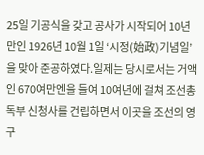25일 기공식을 갖고 공사가 시작되어 10년만인 1926년 10월 1일 ‘시정(始政)기념일’을 맞아 준공하였다.일제는 당시로서는 거액인 670여만엔을 들여 10여년에 걸쳐 조선총독부 신청사를 건립하면서 이곳을 조선의 영구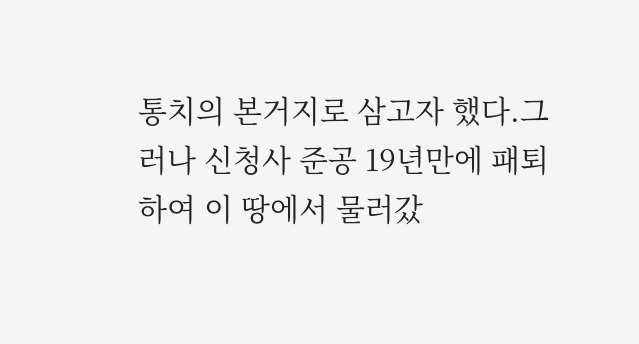통치의 본거지로 삼고자 했다.그러나 신청사 준공 19년만에 패퇴하여 이 땅에서 물러갔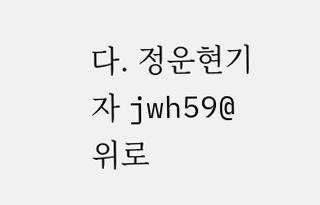다. 정운현기자 jwh59@
위로